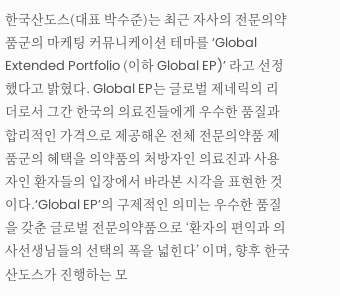한국산도스(대표 박수준)는 최근 자사의 전문의약품군의 마케팅 커뮤니케이션 테마를 ‘Global Extended Portfolio (이하 Global EP)’ 라고 선정했다고 밝혔다. Global EP는 글로벌 제네릭의 리더로서 그간 한국의 의료진들에게 우수한 품질과 합리적인 가격으로 제공해온 전체 전문의약품 제품군의 혜택을 의약품의 처방자인 의료진과 사용자인 환자들의 입장에서 바라본 시각을 표현한 것이다.‘Global EP’의 구제적인 의미는 우수한 품질을 갖춘 글로벌 전문의약품으로 ‘환자의 편익과 의사선생님들의 선택의 폭을 넓힌다’ 이며, 향후 한국산도스가 진행하는 모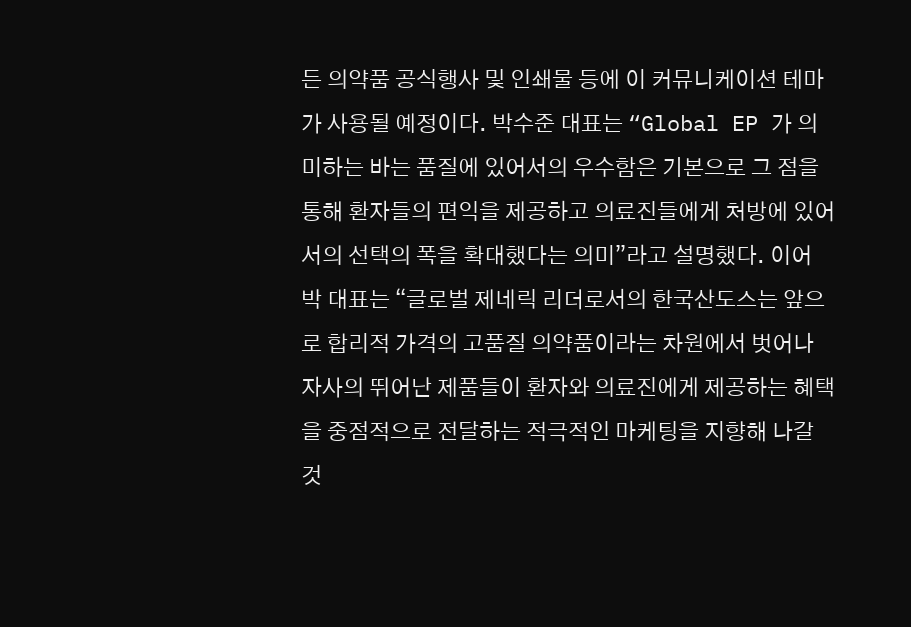든 의약품 공식행사 및 인쇄물 등에 이 커뮤니케이션 테마가 사용될 예정이다. 박수준 대표는 “Global EP 가 의미하는 바는 품질에 있어서의 우수함은 기본으로 그 점을 통해 환자들의 편익을 제공하고 의료진들에게 처방에 있어서의 선택의 폭을 확대했다는 의미”라고 설명했다. 이어 박 대표는 “글로벌 제네릭 리더로서의 한국산도스는 앞으로 합리적 가격의 고품질 의약품이라는 차원에서 벗어나 자사의 뛰어난 제품들이 환자와 의료진에게 제공하는 혜택을 중점적으로 전달하는 적극적인 마케팅을 지향해 나갈 것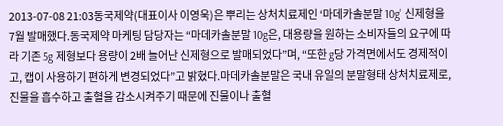2013-07-08 21:03동국제약(대표이사 이영욱)은 뿌리는 상처치료제인 ‘마데카솔분말 10g’ 신제형을 7월 발매했다.동국제약 마케팅 담당자는 “마데카솔분말 10g은, 대용량을 원하는 소비자들의 요구에 따라 기존 5g 제형보다 용량이 2배 늘어난 신제형으로 발매되었다”며, “또한 g당 가격면에서도 경제적이고, 캡이 사용하기 편하게 변경되었다”고 밝혔다.마데카솔분말은 국내 유일의 분말형태 상처치료제로, 진물을 흡수하고 출혈을 감소시켜주기 때문에 진물이나 출혈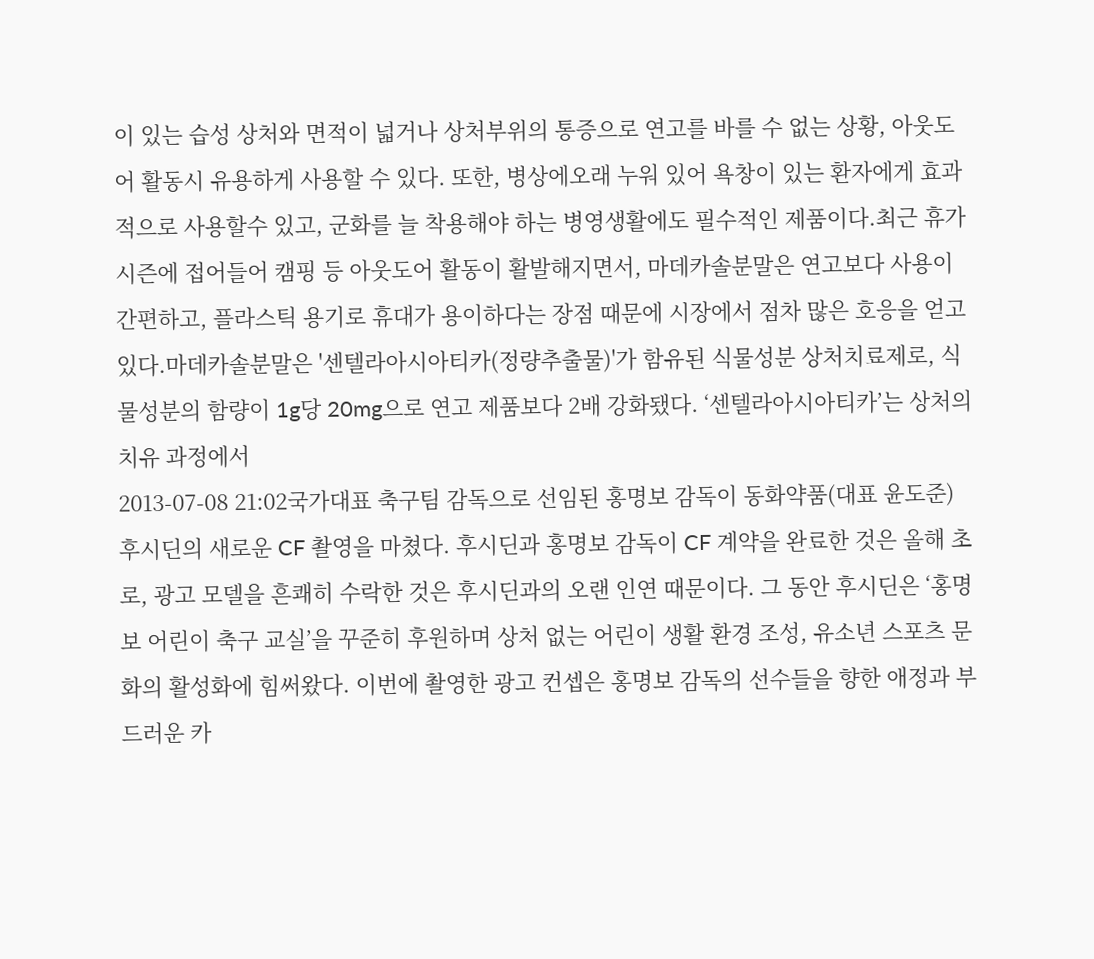이 있는 습성 상처와 면적이 넓거나 상처부위의 통증으로 연고를 바를 수 없는 상황, 아웃도어 활동시 유용하게 사용할 수 있다. 또한, 병상에오래 누워 있어 욕창이 있는 환자에게 효과적으로 사용할수 있고, 군화를 늘 착용해야 하는 병영생활에도 필수적인 제품이다.최근 휴가시즌에 접어들어 캠핑 등 아웃도어 활동이 활발해지면서, 마데카솔분말은 연고보다 사용이 간편하고, 플라스틱 용기로 휴대가 용이하다는 장점 때문에 시장에서 점차 많은 호응을 얻고 있다.마데카솔분말은 '센텔라아시아티카(정량추출물)'가 함유된 식물성분 상처치료제로, 식물성분의 함량이 1g당 20mg으로 연고 제품보다 2배 강화됐다. ‘센텔라아시아티카’는 상처의 치유 과정에서
2013-07-08 21:02국가대표 축구팀 감독으로 선임된 홍명보 감독이 동화약품(대표 윤도준) 후시딘의 새로운 CF 촬영을 마쳤다. 후시딘과 홍명보 감독이 CF 계약을 완료한 것은 올해 초로, 광고 모델을 흔쾌히 수락한 것은 후시딘과의 오랜 인연 때문이다. 그 동안 후시딘은 ‘홍명보 어린이 축구 교실’을 꾸준히 후원하며 상처 없는 어린이 생활 환경 조성, 유소년 스포츠 문화의 활성화에 힘써왔다. 이번에 촬영한 광고 컨셉은 홍명보 감독의 선수들을 향한 애정과 부드러운 카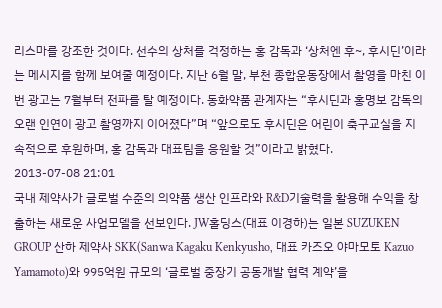리스마를 강조한 것이다. 선수의 상처를 걱정하는 홍 감독과 ‘상처엔 후~, 후시딘’이라는 메시지를 함께 보여줄 예정이다. 지난 6월 말, 부천 종합운동장에서 촬영을 마친 이번 광고는 7월부터 전파를 탈 예정이다. 동화약품 관계자는 “후시딘과 홍명보 감독의 오랜 인연이 광고 촬영까지 이어졌다”며 “앞으로도 후시딘은 어린이 축구교실을 지속적으로 후원하며, 홍 감독과 대표팀을 응원할 것”이라고 밝혔다.
2013-07-08 21:01
국내 제약사가 글로벌 수준의 의약품 생산 인프라와 R&D기술력을 활용해 수익을 창출하는 새로운 사업모델을 선보인다. JW홀딩스(대표 이경하)는 일본 SUZUKEN GROUP 산하 제약사 SKK(Sanwa Kagaku Kenkyusho, 대표 카즈오 야마모토 Kazuo Yamamoto)와 995억원 규모의 ‘글로벌 중장기 공동개발 협력 계약’을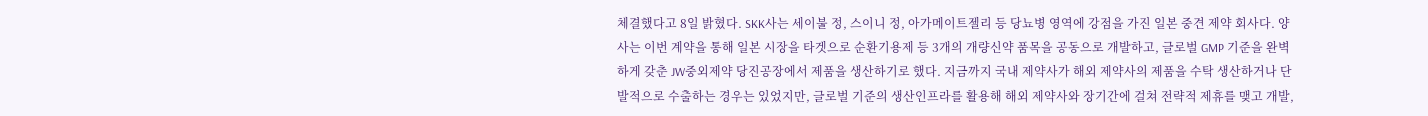체결했다고 8일 밝혔다. SKK사는 세이불 정, 스이니 정, 아가메이트젤리 등 당뇨병 영역에 강점을 가진 일본 중견 제약 회사다. 양사는 이번 계약을 통해 일본 시장을 타겟으로 순환기용제 등 3개의 개량신약 품목을 공동으로 개발하고, 글로벌 GMP 기준을 완벽하게 갖춘 JW중외제약 당진공장에서 제품을 생산하기로 했다. 지금까지 국내 제약사가 해외 제약사의 제품을 수탁 생산하거나 단발적으로 수출하는 경우는 있었지만, 글로벌 기준의 생산인프라를 활용해 해외 제약사와 장기간에 걸쳐 전략적 제휴를 맺고 개발,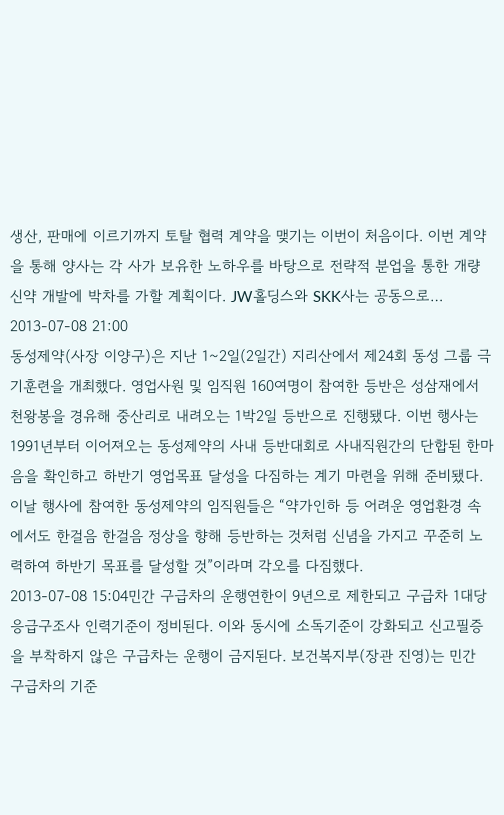생산, 판매에 이르기까지 토탈 협력 계약을 맺기는 이번이 처음이다. 이번 계약을 통해 양사는 각 사가 보유한 노하우를 바탕으로 전략적 분업을 통한 개량 신약 개발에 박차를 가할 계획이다. JW홀딩스와 SKK사는 공동으로…
2013-07-08 21:00
동성제약(사장 이양구)은 지난 1~2일(2일간) 지리산에서 제24회 동성 그룹 극기훈련을 개최했다. 영업사원 및 임직원 160여명이 참여한 등반은 성삼재에서 천왕봉을 경유해 중산리로 내려오는 1박2일 등반으로 진행됐다. 이번 행사는 1991년부터 이어져오는 동성제약의 사내 등반대회로 사내직원간의 단합된 한마음을 확인하고 하반기 영업목표 달성을 다짐하는 계기 마련을 위해 준비됐다. 이날 행사에 참여한 동성제약의 임직원들은 “약가인하 등 어려운 영업환경 속에서도 한걸음 한걸음 정상을 향해 등반하는 것처럼 신념을 가지고 꾸준히 노력하여 하반기 목표를 달성할 것”이라며 각오를 다짐했다.
2013-07-08 15:04민간 구급차의 운행연한이 9년으로 제한되고 구급차 1대당 응급구조사 인력기준이 정비된다. 이와 동시에 소독기준이 강화되고 신고필증을 부착하지 않은 구급차는 운행이 금지된다. 보건복지부(장관 진영)는 민간 구급차의 기준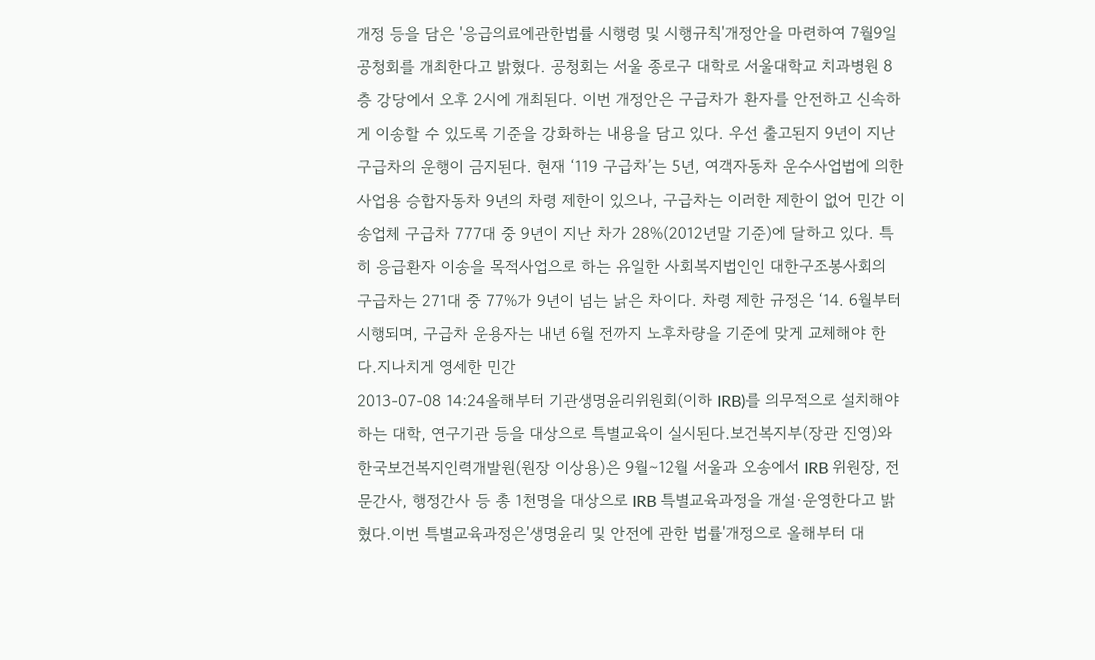개정 등을 담은 '응급의료에관한법률 시행령 및 시행규칙'개정안을 마련하여 7월9일 공청회를 개최한다고 밝혔다. 공청회는 서울 종로구 대학로 서울대학교 치과병원 8층 강당에서 오후 2시에 개최된다. 이번 개정안은 구급차가 환자를 안전하고 신속하게 이송할 수 있도록 기준을 강화하는 내용을 담고 있다. 우선 출고된지 9년이 지난 구급차의 운행이 금지된다. 현재 ‘119 구급차’는 5년, 여객자동차 운수사업법에 의한 사업용 승합자동차 9년의 차령 제한이 있으나, 구급차는 이러한 제한이 없어 민간 이송업체 구급차 777대 중 9년이 지난 차가 28%(2012년말 기준)에 달하고 있다. 특히 응급환자 이송을 목적사업으로 하는 유일한 사회복지법인인 대한구조봉사회의 구급차는 271대 중 77%가 9년이 넘는 낡은 차이다. 차령 제한 규정은 ‘14. 6월부터 시행되며, 구급차 운용자는 내년 6월 전까지 노후차량을 기준에 맞게 교체해야 한다.지나치게 영세한 민간
2013-07-08 14:24올해부터 기관생명윤리위원회(이하 IRB)를 의무적으로 설치해야 하는 대학, 연구기관 등을 대상으로 특별교육이 실시된다.보건복지부(장관 진영)와 한국보건복지인력개발원(원장 이상용)은 9월∼12월 서울과 오송에서 IRB 위원장, 전문간사, 행정간사 등 총 1천명을 대상으로 IRB 특별교육과정을 개설·운영한다고 밝혔다.이번 특별교육과정은'생명윤리 및 안전에 관한 법률'개정으로 올해부터 대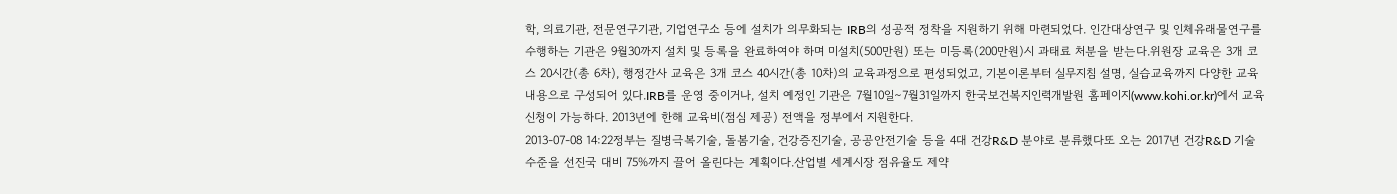학, 의료기관, 전문연구기관, 기업연구소 등에 설치가 의무화되는 IRB의 성공적 정착을 지원하기 위해 마련되었다. 인간대상연구 및 인체유래물연구를 수행하는 기관은 9월30까지 설치 및 등록을 완료하여야 하며 미설치(500만원) 또는 미등록(200만원)시 과태료 처분을 받는다.위원장 교육은 3개 코스 20시간(총 6차), 행정간사 교육은 3개 코스 40시간(총 10차)의 교육과정으로 편성되었고, 기본이론부터 실무지침 설명, 실습교육까지 다양한 교육내용으로 구성되어 있다.IRB를 운영 중이거나, 설치 예정인 기관은 7월10일∼7월31일까지 한국보건복지인력개발원 홈페이지(www.kohi.or.kr)에서 교육신청이 가능하다. 2013년에 한해 교육비(점심 제공) 전액을 정부에서 지원한다.
2013-07-08 14:22정부는 질병극복기술, 돌봄기술, 건강증진기술, 공공안전기술 등을 4대 건강R&D 분야로 분류했다또 오는 2017년 건강R&D 기술 수준을 선진국 대비 75%까지 끌어 올린다는 계획이다.산업별 세계시장 점유율도 제약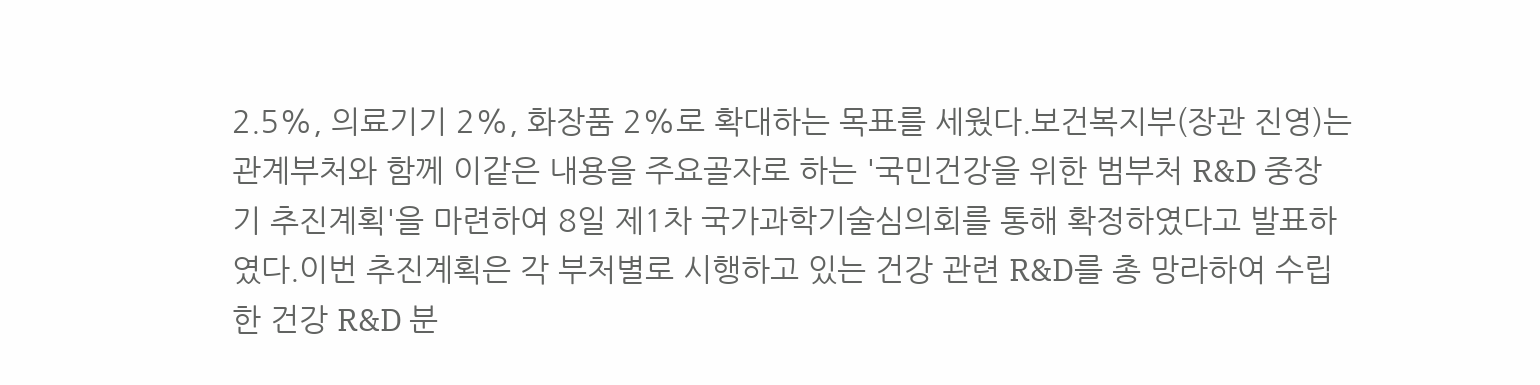2.5%, 의료기기 2%, 화장품 2%로 확대하는 목표를 세웠다.보건복지부(장관 진영)는 관계부처와 함께 이같은 내용을 주요골자로 하는 '국민건강을 위한 범부처 R&D 중장기 추진계획'을 마련하여 8일 제1차 국가과학기술심의회를 통해 확정하였다고 발표하였다.이번 추진계획은 각 부처별로 시행하고 있는 건강 관련 R&D를 총 망라하여 수립한 건강 R&D 분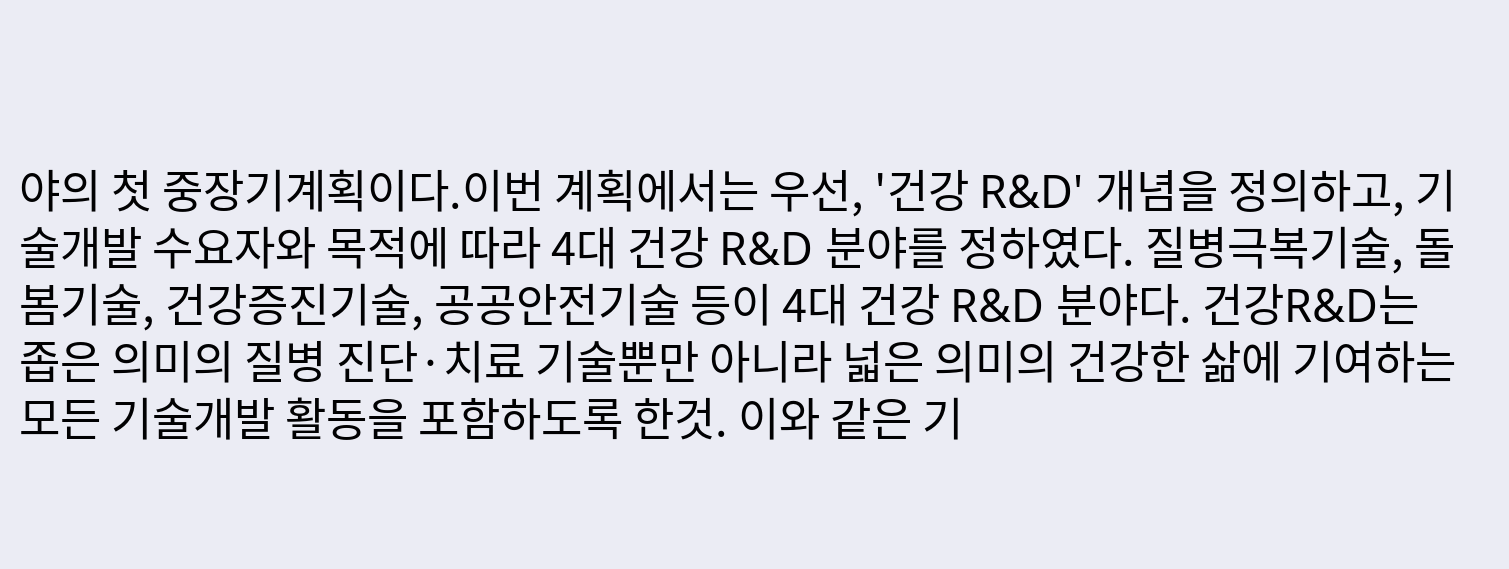야의 첫 중장기계획이다.이번 계획에서는 우선, '건강 R&D' 개념을 정의하고, 기술개발 수요자와 목적에 따라 4대 건강 R&D 분야를 정하였다. 질병극복기술, 돌봄기술, 건강증진기술, 공공안전기술 등이 4대 건강 R&D 분야다. 건강R&D는 좁은 의미의 질병 진단·치료 기술뿐만 아니라 넓은 의미의 건강한 삶에 기여하는 모든 기술개발 활동을 포함하도록 한것. 이와 같은 기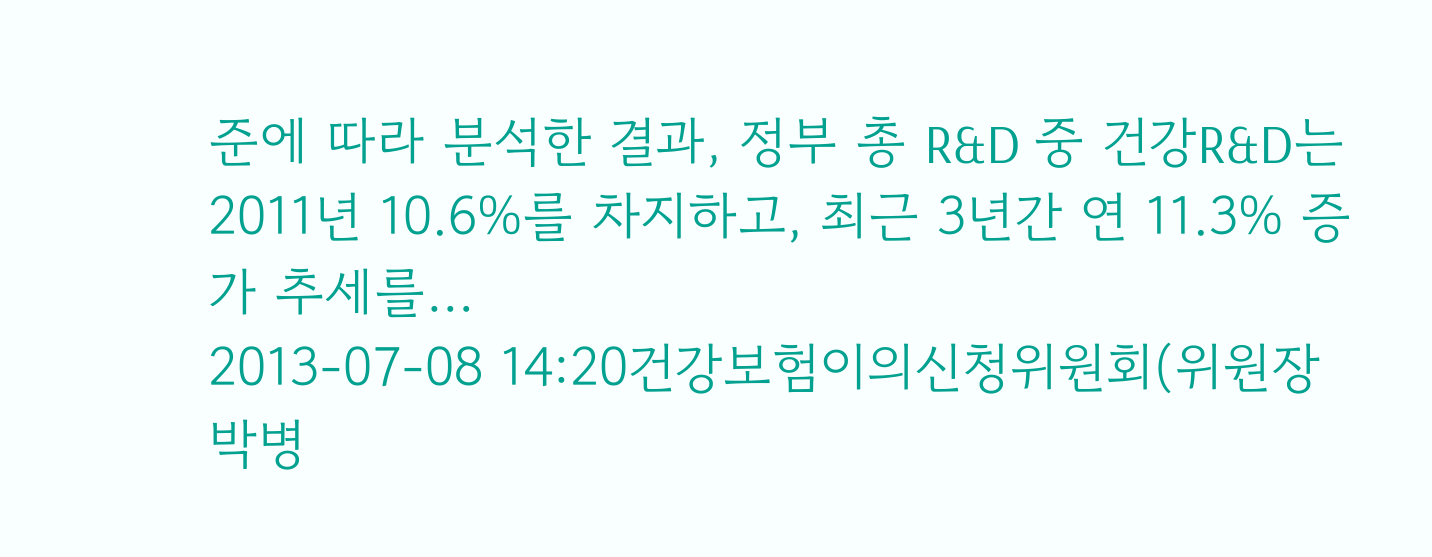준에 따라 분석한 결과, 정부 총 R&D 중 건강R&D는 2011년 10.6%를 차지하고, 최근 3년간 연 11.3% 증가 추세를…
2013-07-08 14:20건강보험이의신청위원회(위원장 박병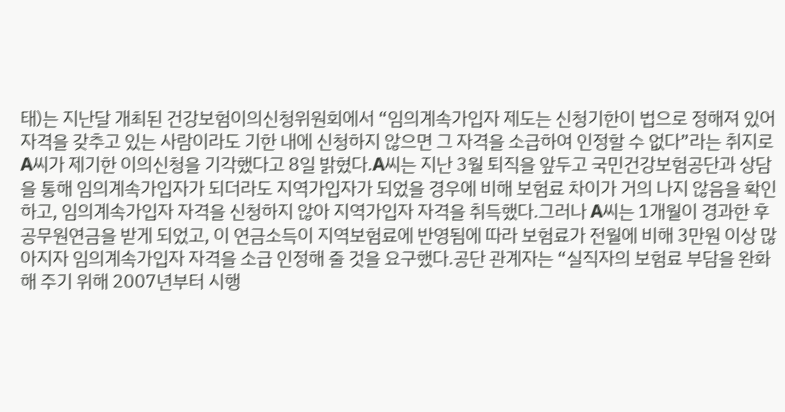태)는 지난달 개최된 건강보험이의신청위원회에서 “임의계속가입자 제도는 신청기한이 법으로 정해져 있어 자격을 갖추고 있는 사람이라도 기한 내에 신청하지 않으면 그 자격을 소급하여 인정할 수 없다”라는 취지로 A씨가 제기한 이의신청을 기각했다고 8일 밝혔다.A씨는 지난 3월 퇴직을 앞두고 국민건강보험공단과 상담을 통해 임의계속가입자가 되더라도 지역가입자가 되었을 경우에 비해 보험료 차이가 거의 나지 않음을 확인하고, 임의계속가입자 자격을 신청하지 않아 지역가입자 자격을 취득했다.그러나 A씨는 1개월이 경과한 후 공무원연금을 받게 되었고, 이 연금소득이 지역보험료에 반영됨에 따라 보험료가 전월에 비해 3만원 이상 많아지자 임의계속가입자 자격을 소급 인정해 줄 것을 요구했다.공단 관계자는 “실직자의 보험료 부담을 완화해 주기 위해 2007년부터 시행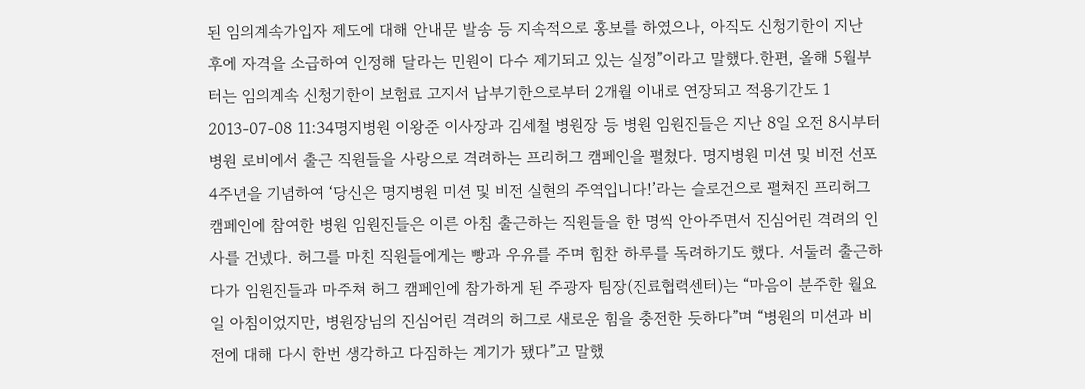된 임의계속가입자 제도에 대해 안내문 발송 등 지속적으로 홍보를 하였으나, 아직도 신청기한이 지난 후에 자격을 소급하여 인정해 달라는 민원이 다수 제기되고 있는 실정”이라고 말했다.한편, 올해 5월부터는 임의계속 신청기한이 보험료 고지서 납부기한으로부터 2개월 이내로 연장되고 적용기간도 1
2013-07-08 11:34명지병원 이왕준 이사장과 김세철 병원장 등 병원 임원진들은 지난 8일 오전 8시부터 병원 로비에서 출근 직원들을 사랑으로 격려하는 프리허그 캠페인을 펼쳤다. 명지병원 미션 및 비전 선포 4주년을 기념하여 ‘당신은 명지병원 미션 및 비전 실현의 주역입니다!’라는 슬로건으로 펼쳐진 프리허그 캠페인에 참여한 병원 임원진들은 이른 아침 출근하는 직원들을 한 명씩 안아주면서 진심어린 격려의 인사를 건넸다. 허그를 마친 직원들에게는 빵과 우유를 주며 힘찬 하루를 독려하기도 했다. 서둘러 출근하다가 임원진들과 마주쳐 허그 캠페인에 참가하게 된 주광자 팀장(진료협력센터)는 “마음이 분주한 월요일 아침이었지만, 병원장님의 진심어린 격려의 허그로 새로운 힘을 충전한 듯하다”며 “병원의 미션과 비전에 대해 다시 한번 생각하고 다짐하는 계기가 됐다”고 말했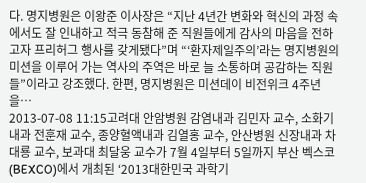다. 명지병원은 이왕준 이사장은 “지난 4년간 변화와 혁신의 과정 속에서도 잘 인내하고 적극 동참해 준 직원들에게 감사의 마음을 전하고자 프리허그 행사를 갖게됐다”며 “‘환자제일주의’라는 명지병원의 미션을 이루어 가는 역사의 주역은 바로 늘 소통하며 공감하는 직원들”이라고 강조했다. 한편, 명지병원은 미션데이 비전위크 4주년을…
2013-07-08 11:15고려대 안암병원 감염내과 김민자 교수, 소화기내과 전훈재 교수, 종양혈액내과 김열홍 교수, 안산병원 신장내과 차대룡 교수, 보과대 최달웅 교수가 7월 4일부터 5일까지 부산 벡스코(BEXCO)에서 개최된 ‘2013대한민국 과학기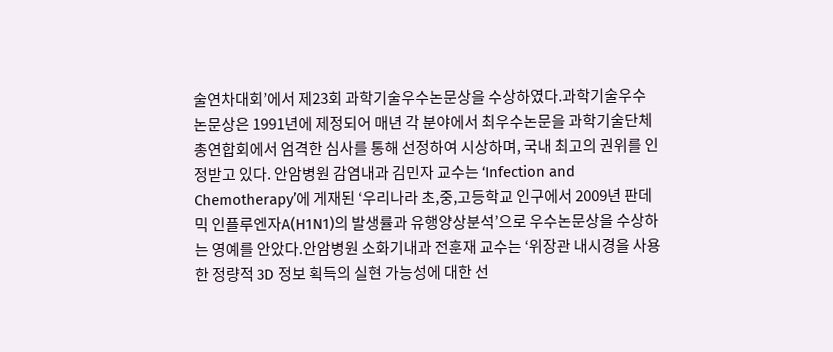술연차대회’에서 제23회 과학기술우수논문상을 수상하였다.과학기술우수논문상은 1991년에 제정되어 매년 각 분야에서 최우수논문을 과학기술단체총연합회에서 엄격한 심사를 통해 선정하여 시상하며, 국내 최고의 권위를 인정받고 있다. 안암병원 감염내과 김민자 교수는 ‘Infection and Chemotherapy’에 게재된 ‘우리나라 초,중,고등학교 인구에서 2009년 판데믹 인플루엔자A(H1N1)의 발생률과 유행양상분석’으로 우수논문상을 수상하는 영예를 안았다.안암병원 소화기내과 전훈재 교수는 ‘위장관 내시경을 사용한 정량적 3D 정보 획득의 실현 가능성에 대한 선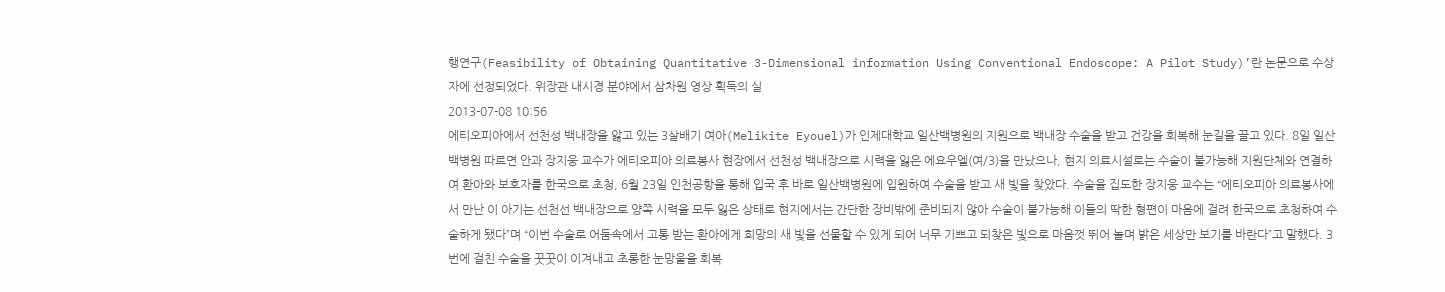행연구(Feasibility of Obtaining Quantitative 3-Dimensional information Using Conventional Endoscope: A Pilot Study)’란 논문으로 수상자에 선정되었다. 위장관 내시경 분야에서 삼차원 영상 획득의 실
2013-07-08 10:56
에티오피아에서 선천성 백내장을 앓고 있는 3살배기 여아(Melikite Eyouel)가 인제대학교 일산백병원의 지원으로 백내장 수술을 받고 건강을 회복해 눈길을 끌고 있다. 8일 일산백병원 따르면 안과 장지웅 교수가 에티오피아 의료봉사 현장에서 선천성 백내장으로 시력을 잃은 에요우엘(여/3)을 만났으나, 현지 의료시설로는 수술이 불가능해 지원단체와 연결하여 환아와 보호자를 한국으로 초청, 6월 23일 인천공항을 통해 입국 후 바로 일산백병원에 입원하여 수술을 받고 새 빛을 찾았다. 수술을 집도한 장지웅 교수는 “에티오피아 의료봉사에서 만난 이 아기는 선천선 백내장으로 양쪽 시력을 모두 잃은 상태로 현지에서는 간단한 장비밖에 준비되지 않아 수술이 불가능해 이들의 딱한 형편이 마음에 걸려 한국으로 초청하여 수술하게 됐다”며 “이번 수술로 어둠속에서 고통 받는 환아에게 희망의 새 빛을 선물할 수 있게 되어 너무 기쁘고 되찾은 빛으로 마음껏 뛰어 놀며 밝은 세상만 보기를 바란다”고 말했다. 3번에 걸친 수술을 꿋꿋이 이겨내고 초롱한 눈망울을 회복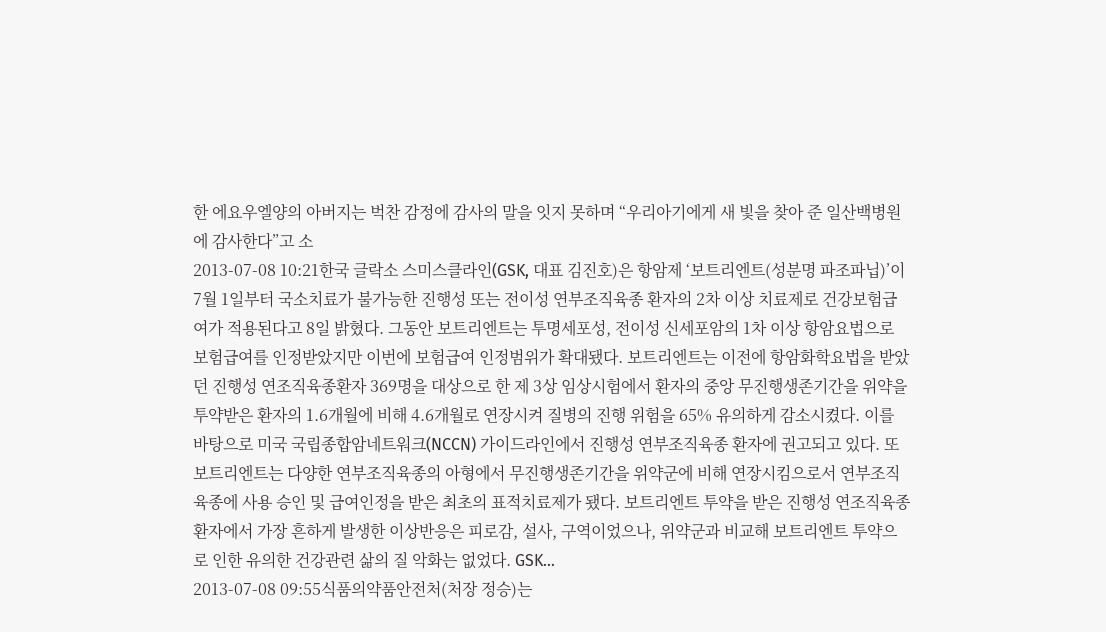한 에요우엘양의 아버지는 벅찬 감정에 감사의 말을 잇지 못하며 “우리아기에게 새 빛을 찾아 준 일산백병원에 감사한다”고 소
2013-07-08 10:21한국 글락소 스미스클라인(GSK, 대표 김진호)은 항암제 ‘보트리엔트(성분명 파조파닙)’이 7월 1일부터 국소치료가 불가능한 진행성 또는 전이성 연부조직육종 환자의 2차 이상 치료제로 건강보험급여가 적용된다고 8일 밝혔다. 그동안 보트리엔트는 투명세포성, 전이성 신세포암의 1차 이상 항암요법으로 보험급여를 인정받았지만 이번에 보험급여 인정범위가 확대됐다. 보트리엔트는 이전에 항암화학요법을 받았던 진행성 연조직육종환자 369명을 대상으로 한 제 3상 임상시험에서 환자의 중앙 무진행생존기간을 위약을 투약받은 환자의 1.6개월에 비해 4.6개월로 연장시켜 질병의 진행 위험을 65% 유의하게 감소시켰다. 이를 바탕으로 미국 국립종합암네트워크(NCCN) 가이드라인에서 진행성 연부조직육종 환자에 권고되고 있다. 또 보트리엔트는 다양한 연부조직육종의 아형에서 무진행생존기간을 위약군에 비해 연장시킴으로서 연부조직육종에 사용 승인 및 급여인정을 받은 최초의 표적치료제가 됐다. 보트리엔트 투약을 받은 진행성 연조직육종 환자에서 가장 흔하게 발생한 이상반응은 피로감, 설사, 구역이었으나, 위약군과 비교해 보트리엔트 투약으로 인한 유의한 건강관련 삶의 질 악화는 없었다. GSK…
2013-07-08 09:55식품의약품안전처(처장 정승)는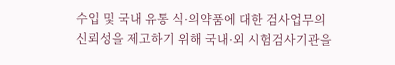수입 및 국내 유통 식·의약품에 대한 검사업무의 신뢰성을 제고하기 위해 국내·외 시험검사기관을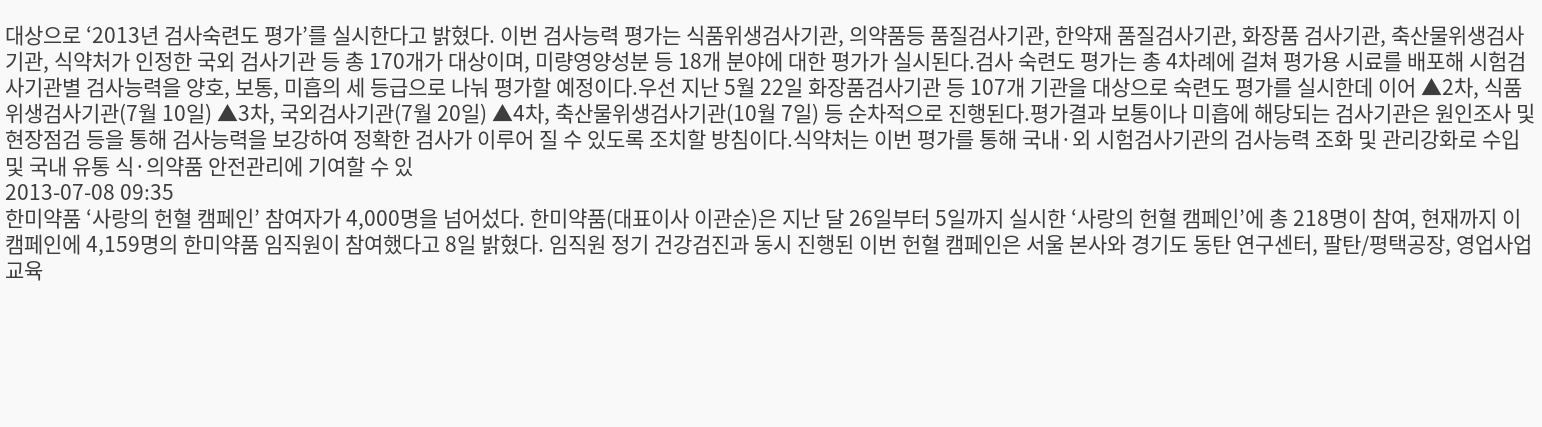대상으로 ‘2013년 검사숙련도 평가’를 실시한다고 밝혔다. 이번 검사능력 평가는 식품위생검사기관, 의약품등 품질검사기관, 한약재 품질검사기관, 화장품 검사기관, 축산물위생검사기관, 식약처가 인정한 국외 검사기관 등 총 170개가 대상이며, 미량영양성분 등 18개 분야에 대한 평가가 실시된다.검사 숙련도 평가는 총 4차례에 걸쳐 평가용 시료를 배포해 시험검사기관별 검사능력을 양호, 보통, 미흡의 세 등급으로 나눠 평가할 예정이다.우선 지난 5월 22일 화장품검사기관 등 107개 기관을 대상으로 숙련도 평가를 실시한데 이어 ▲2차, 식품위생검사기관(7월 10일) ▲3차, 국외검사기관(7월 20일) ▲4차, 축산물위생검사기관(10월 7일) 등 순차적으로 진행된다.평가결과 보통이나 미흡에 해당되는 검사기관은 원인조사 및 현장점검 등을 통해 검사능력을 보강하여 정확한 검사가 이루어 질 수 있도록 조치할 방침이다.식약처는 이번 평가를 통해 국내·외 시험검사기관의 검사능력 조화 및 관리강화로 수입 및 국내 유통 식·의약품 안전관리에 기여할 수 있
2013-07-08 09:35
한미약품 ‘사랑의 헌혈 캠페인’ 참여자가 4,000명을 넘어섰다. 한미약품(대표이사 이관순)은 지난 달 26일부터 5일까지 실시한 ‘사랑의 헌혈 캠페인’에 총 218명이 참여, 현재까지 이 캠페인에 4,159명의 한미약품 임직원이 참여했다고 8일 밝혔다. 임직원 정기 건강검진과 동시 진행된 이번 헌혈 캠페인은 서울 본사와 경기도 동탄 연구센터, 팔탄/평택공장, 영업사업 교육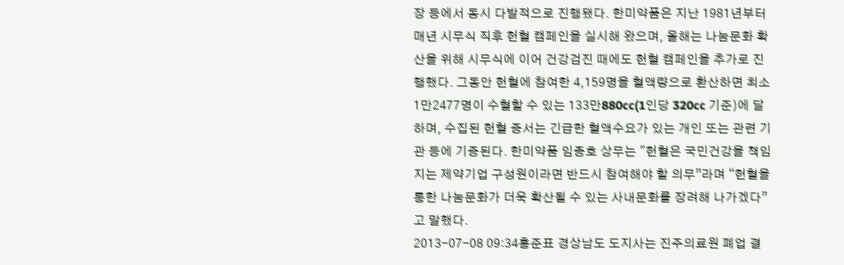장 등에서 동시 다발적으로 진행됐다. 한미약품은 지난 1981년부터 매년 시무식 직후 헌혈 캠페인을 실시해 왔으며, 올해는 나눔문화 확산을 위해 시무식에 이어 건강검진 때에도 헌혈 캠페인을 추가로 진행했다. 그동안 헌혈에 참여한 4,159명을 혈액량으로 환산하면 최소 1만2477명이 수혈할 수 있는 133만880cc(1인당 320cc 기준)에 달하며, 수집된 헌혈 증서는 긴급한 혈액수요가 있는 개인 또는 관련 기관 등에 기증된다. 한미약품 임종호 상무는 "헌혈은 국민건강을 책임지는 제약기업 구성원이라면 반드시 참여해야 할 의무”라며 “헌혈을 통한 나눔문화가 더욱 확산될 수 있는 사내문화를 장려해 나가겠다”고 말했다.
2013-07-08 09:34홍준표 경상남도 도지사는 진주의료원 폐업 결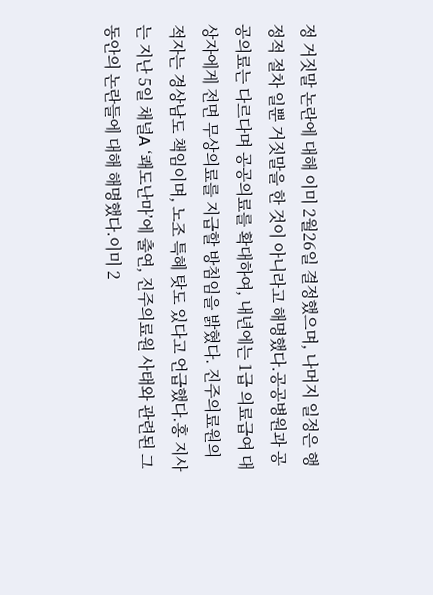정 거짓말 논란에 대해 이미 2월26일 결정했으며, 나머지 일정은 행정적 절차 일뿐 거짓말을 한 것이 아니라고 해명했다.공공병원과 공공의료는 다르다며 공공의료를 확대하여, 내년에는 1급 의료급여 대상자에게 전면 무상의료를 지급할 방침임을 밝혔다. 진주의료원의 적자는 경상남도 책임이며, 노조 특혜 탓도 있다고 언급했다.홍 지사는 지난 5일 채널A ‘쾌도난마’에 출연, 진주의료원 사태와 관련된 그 동안의 논란들에 대해 해명했다.이미 2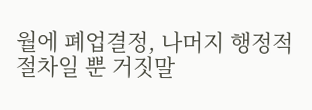월에 폐업결정, 나머지 행정적 절차일 뿐 거짓말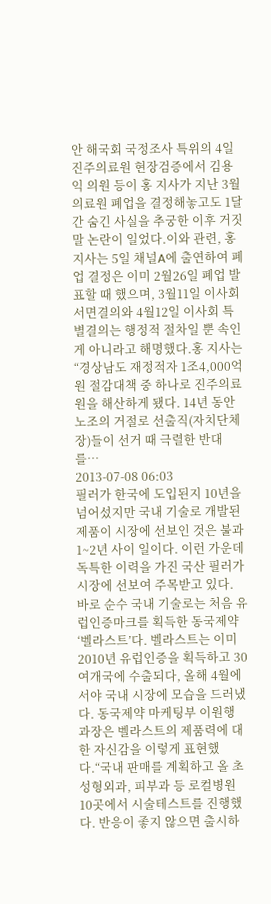안 해국회 국정조사 특위의 4일 진주의료원 현장검증에서 김용익 의원 등이 홍 지사가 지난 3월 의료원 폐업을 결정해놓고도 1달간 숨긴 사실을 추궁한 이후 거짓말 논란이 일었다.이와 관련, 홍 지사는 5일 채널A에 출연하여 폐업 결정은 이미 2월26일 폐업 발표할 때 했으며, 3월11일 이사회 서면결의와 4월12일 이사회 특별결의는 행정적 절차일 뿐 속인 게 아니라고 해명했다.홍 지사는 “경상남도 재정적자 1조4,000억원 절감대책 중 하나로 진주의료원을 해산하게 됐다. 14년 동안 노조의 거절로 선출직(자치단체장)들이 선거 때 극렬한 반대를…
2013-07-08 06:03
필러가 한국에 도입된지 10년을 넘어섰지만 국내 기술로 개발된 제품이 시장에 선보인 것은 불과 1~2년 사이 일이다. 이런 가운데 독특한 이력을 가진 국산 필러가 시장에 선보여 주목받고 있다. 바로 순수 국내 기술로는 처음 유럽인증마크를 획득한 동국제약 ‘벨라스트’다. 벨라스트는 이미 2010년 유럽인증을 획득하고 30여개국에 수출되다, 올해 4월에서야 국내 시장에 모습을 드러냈다. 동국제약 마케팅부 이원행 과장은 벨라스트의 제품력에 대한 자신감을 이렇게 표현했다.“국내 판매를 계획하고 올 초 성형외과, 피부과 등 로컬병원 10곳에서 시술테스트를 진행했다. 반응이 좋지 않으면 출시하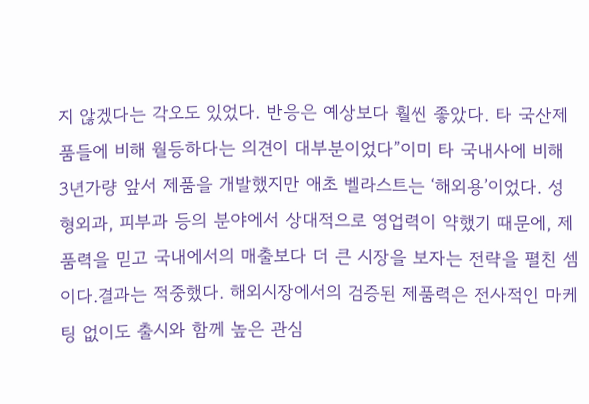지 않겠다는 각오도 있었다. 반응은 예상보다 훨씬 좋았다. 타 국산제품들에 비해 월등하다는 의견이 대부분이었다”이미 타 국내사에 비해 3년가량 앞서 제품을 개발했지만 애초 벨라스트는 ‘해외용’이었다. 성형외과, 피부과 등의 분야에서 상대적으로 영업력이 약했기 때문에, 제품력을 믿고 국내에서의 매출보다 더 큰 시장을 보자는 전략을 펼친 셈이다.결과는 적중했다. 해외시장에서의 검증된 제품력은 전사적인 마케팅 없이도 출시와 함께 높은 관심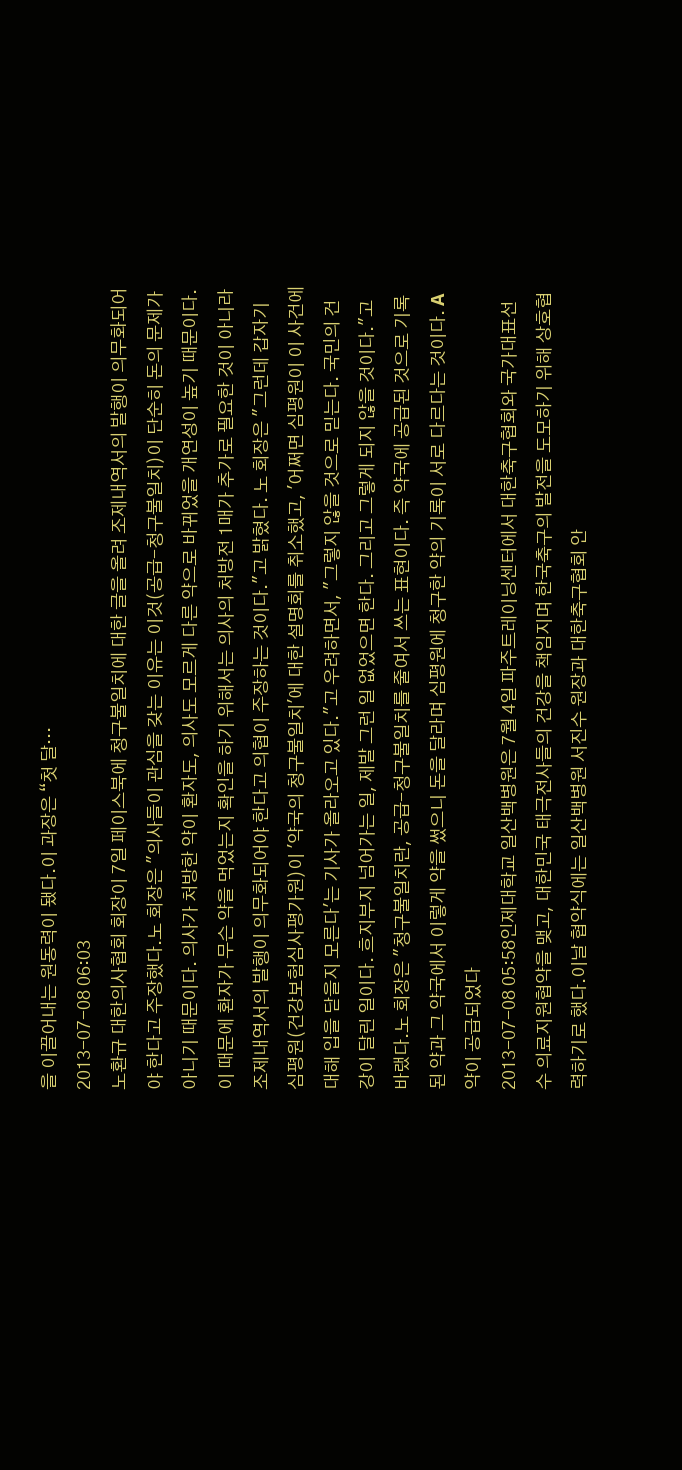을 이끌어내는 원동력이 됐다.이 과장은 “첫 달…
2013-07-08 06:03
노환규 대한의사협회 회장이 7일 페이스북에 청구불일치에 대한 글을 올려 조제내역서의 발행이 의무화되어야 한다고 주장했다.노 회장은 "의사들이 관심을 갖는 이유는 이것(공급-청구불일치)이 단순히 돈의 문제가 아니기 때문이다. 의사가 처방한 약이 환자도, 의사도 모르게 다른 약으로 바뀌었을 개연성이 높기 때문이다. 이 때문에 환자가 무슨 약을 먹었는지 확인을 하기 위해서는 의사의 처방전 1매가 추가로 필요한 것이 아니라 조제내역서의 발행이 의무화되어야 한다고 의협이 주장하는 것이다."고 밝혔다. 노 회장은 "그런데 갑자기 심평원(건강보험심사평가원)이 '약국의 청구불일치'에 대한 설명회를 취소했고, '어쩌면 심평원이 이 사건에 대해 입을 닫을지 모른다'는 기사가 올라오고 있다."고 우려하면서, "그렇지 않을 것으로 믿는다. 국민의 건강이 달린 일이다. 흐지부지 넘어가는 일, 제발 그런 일 없었으면 한다. 그리고 그렇게 되지 않을 것이다."고 바랬다.노 회장은 "청구불일치란, 공급-청구불일치를 줄여서 쓰는 표현이다. 즉 약국에 공급된 것으로 기록된 약과 그 약국에서 이렇게 약을 썼으니 돈을 달라며 심평원에 청구한 약의 기록이 서로 다르다는 것이다. A약이 공급되었다
2013-07-08 05:58인제대학교 일산백병원은 7월 4일 파주트레이닝센터에서 대한축구협회와 국가대표선수 의료지원협약을 맺고, 대한민국 태극전사들의 건강을 책임지며 한국축구의 발전을 도모하기 위해 상호협력하기로 했다.이날 협약식에는 일산백병원 서진수 원장과 대한축구협회 안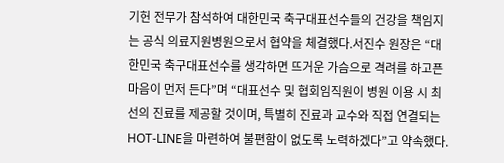기헌 전무가 참석하여 대한민국 축구대표선수들의 건강을 책임지는 공식 의료지원병원으로서 협약을 체결했다.서진수 원장은 “대한민국 축구대표선수를 생각하면 뜨거운 가슴으로 격려를 하고픈 마음이 먼저 든다”며 “대표선수 및 협회임직원이 병원 이용 시 최선의 진료를 제공할 것이며, 특별히 진료과 교수와 직접 연결되는 HOT-LINE을 마련하여 불편함이 없도록 노력하겠다”고 약속했다.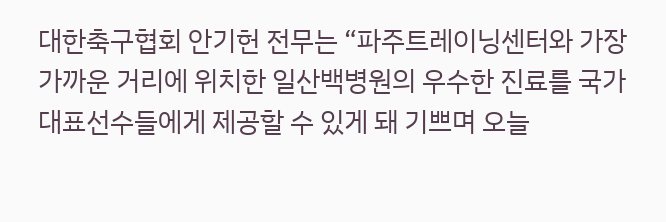대한축구협회 안기헌 전무는 “파주트레이닝센터와 가장 가까운 거리에 위치한 일산백병원의 우수한 진료를 국가대표선수들에게 제공할 수 있게 돼 기쁘며 오늘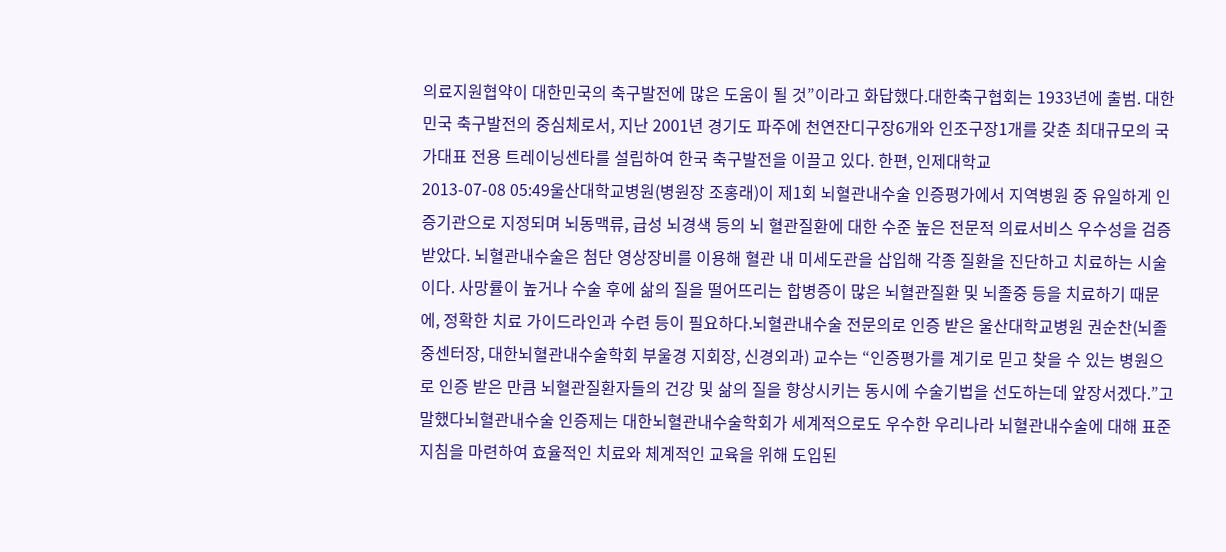의료지원협약이 대한민국의 축구발전에 많은 도움이 될 것”이라고 화답했다.대한축구협회는 1933년에 출범. 대한민국 축구발전의 중심체로서, 지난 2001년 경기도 파주에 천연잔디구장6개와 인조구장1개를 갖춘 최대규모의 국가대표 전용 트레이닝센타를 설립하여 한국 축구발전을 이끌고 있다. 한편, 인제대학교
2013-07-08 05:49울산대학교병원(병원장 조홍래)이 제1회 뇌혈관내수술 인증평가에서 지역병원 중 유일하게 인증기관으로 지정되며 뇌동맥류, 급성 뇌경색 등의 뇌 혈관질환에 대한 수준 높은 전문적 의료서비스 우수성을 검증 받았다. 뇌혈관내수술은 첨단 영상장비를 이용해 혈관 내 미세도관을 삽입해 각종 질환을 진단하고 치료하는 시술이다. 사망률이 높거나 수술 후에 삶의 질을 떨어뜨리는 합병증이 많은 뇌혈관질환 및 뇌졸중 등을 치료하기 때문에, 정확한 치료 가이드라인과 수련 등이 필요하다.뇌혈관내수술 전문의로 인증 받은 울산대학교병원 권순찬(뇌졸중센터장, 대한뇌혈관내수술학회 부울경 지회장, 신경외과) 교수는 “인증평가를 계기로 믿고 찾을 수 있는 병원으로 인증 받은 만큼 뇌혈관질환자들의 건강 및 삶의 질을 향상시키는 동시에 수술기법을 선도하는데 앞장서겠다.”고 말했다뇌혈관내수술 인증제는 대한뇌혈관내수술학회가 세계적으로도 우수한 우리나라 뇌혈관내수술에 대해 표준지침을 마련하여 효율적인 치료와 체계적인 교육을 위해 도입된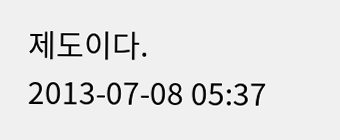제도이다.
2013-07-08 05:37